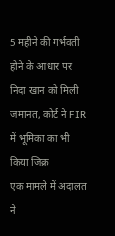5 महीने की गर्भवती होने के आधार पर निदा खान को मिली जमानत, कोर्ट ने FIR में भूमिका का भी किया जिक्र
एक मामले में अदालत ने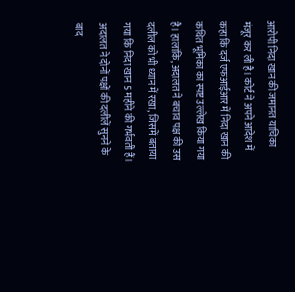आरोपी निदा खान की जमानत याचिका मंजूर कर ली है। कोर्ट ने अपने आदेश में कहा कि दर्ज एफआईआर में निदा खान की कथित भूमिका का स्पष्ट उल्लेख किया गया है। हालांकि, अदालत ने बचाव पक्ष की उस दलील को भी ध्यान में रखा, जिसमें बताया गया कि निदा खान 5 महीने की गर्भवती हैं।
अदालत ने दोनों पक्षों की दलीलें सुनने के बाद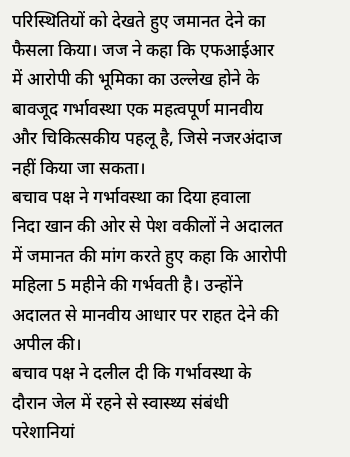परिस्थितियों को देखते हुए जमानत देने का फैसला किया। जज ने कहा कि एफआईआर में आरोपी की भूमिका का उल्लेख होने के बावजूद गर्भावस्था एक महत्वपूर्ण मानवीय और चिकित्सकीय पहलू है, जिसे नजरअंदाज नहीं किया जा सकता।
बचाव पक्ष ने गर्भावस्था का दिया हवाला
निदा खान की ओर से पेश वकीलों ने अदालत में जमानत की मांग करते हुए कहा कि आरोपी महिला 5 महीने की गर्भवती है। उन्होंने अदालत से मानवीय आधार पर राहत देने की अपील की।
बचाव पक्ष ने दलील दी कि गर्भावस्था के दौरान जेल में रहने से स्वास्थ्य संबंधी परेशानियां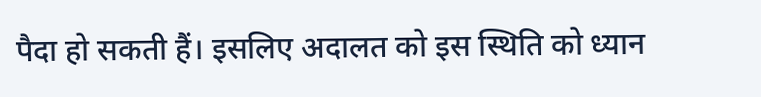पैदा हो सकती हैं। इसलिए अदालत को इस स्थिति को ध्यान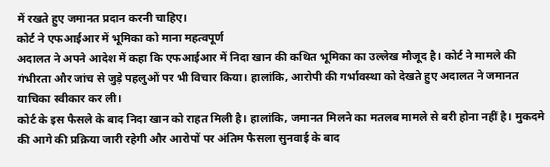में रखते हुए जमानत प्रदान करनी चाहिए।
कोर्ट ने एफआईआर में भूमिका को माना महत्वपूर्ण
अदालत ने अपने आदेश में कहा कि एफआईआर में निदा खान की कथित भूमिका का उल्लेख मौजूद है। कोर्ट ने मामले की गंभीरता और जांच से जुड़े पहलुओं पर भी विचार किया। हालांकि, आरोपी की गर्भावस्था को देखते हुए अदालत ने जमानत याचिका स्वीकार कर ली।
कोर्ट के इस फैसले के बाद निदा खान को राहत मिली है। हालांकि, जमानत मिलने का मतलब मामले से बरी होना नहीं है। मुकदमे की आगे की प्रक्रिया जारी रहेगी और आरोपों पर अंतिम फैसला सुनवाई के बाद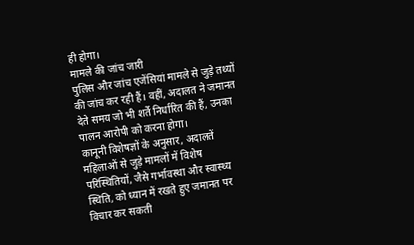ही होगा।
मामले की जांच जारी
पुलिस और जांच एजेंसियां मामले से जुड़े तथ्यों की जांच कर रही हैं। वहीं, अदालत ने जमानत देते समय जो भी शर्तें निर्धारित की हैं, उनका पालन आरोपी को करना होगा।
कानूनी विशेषज्ञों के अनुसार, अदालतें महिलाओं से जुड़े मामलों में विशेष परिस्थितियों, जैसे गर्भावस्था और स्वास्थ्य स्थिति, को ध्यान में रखते हुए जमानत पर विचार कर सकती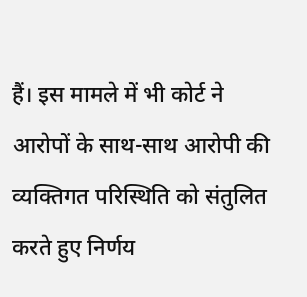हैं। इस मामले में भी कोर्ट ने आरोपों के साथ-साथ आरोपी की व्यक्तिगत परिस्थिति को संतुलित करते हुए निर्णय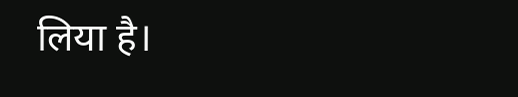लिया है।